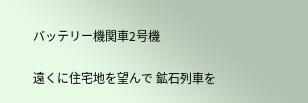バッテリー機関車2号機

遠くに住宅地を望んで 鉱石列車を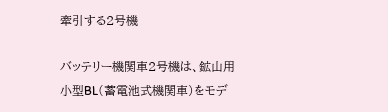牽引する2号機

バッテリー機関車2号機は、鉱山用小型BL(蓄電池式機関車)をモデ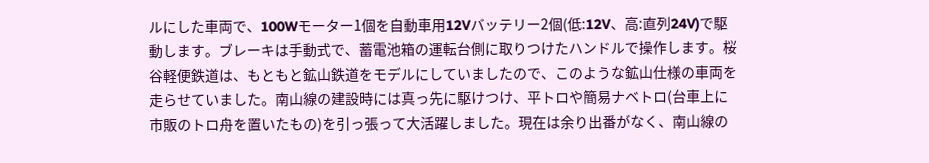ルにした車両で、100Wモーター1個を自動車用12Vバッテリー2個(低:12V、高:直列24V)で駆動します。ブレーキは手動式で、蓄電池箱の運転台側に取りつけたハンドルで操作します。桜谷軽便鉄道は、もともと鉱山鉄道をモデルにしていましたので、このような鉱山仕様の車両を走らせていました。南山線の建設時には真っ先に駆けつけ、平トロや簡易ナベトロ(台車上に市販のトロ舟を置いたもの)を引っ張って大活躍しました。現在は余り出番がなく、南山線の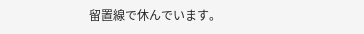留置線で休んでいます。